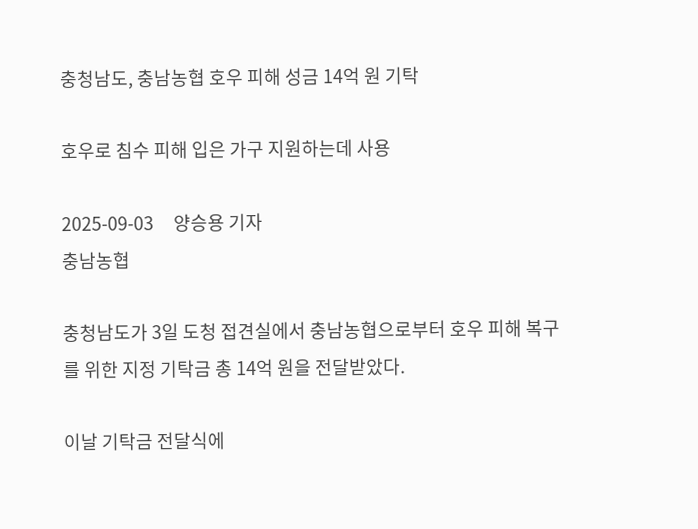충청남도, 충남농협 호우 피해 성금 14억 원 기탁

호우로 침수 피해 입은 가구 지원하는데 사용

2025-09-03     양승용 기자
충남농협

충청남도가 3일 도청 접견실에서 충남농협으로부터 호우 피해 복구를 위한 지정 기탁금 총 14억 원을 전달받았다.

이날 기탁금 전달식에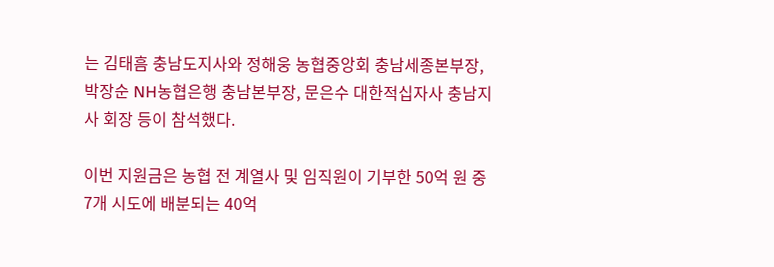는 김태흠 충남도지사와 정해웅 농협중앙회 충남세종본부장, 박장순 NH농협은행 충남본부장, 문은수 대한적십자사 충남지사 회장 등이 참석했다.

이번 지원금은 농협 전 계열사 및 임직원이 기부한 50억 원 중 7개 시도에 배분되는 40억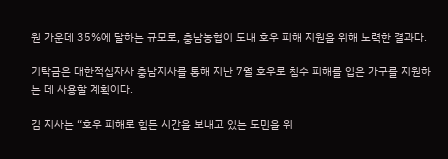원 가운데 35%에 달하는 규모로, 충남농협이 도내 호우 피해 지원을 위해 노력한 결과다.

기탁금은 대한적십자사 충남지사를 통해 지난 7월 호우로 침수 피해를 입은 가구를 지원하는 데 사용할 계획이다.

김 지사는 “호우 피해로 힘든 시간을 보내고 있는 도민을 위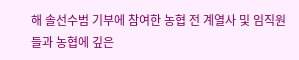해 솔선수범 기부에 참여한 농협 전 계열사 및 임직원들과 농협에 깊은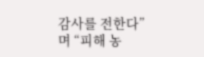감사를 전한다”며 “피해 농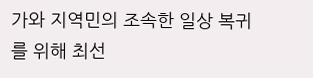가와 지역민의 조속한 일상 복귀를 위해 최선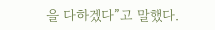을 다하겠다”고 말했다.